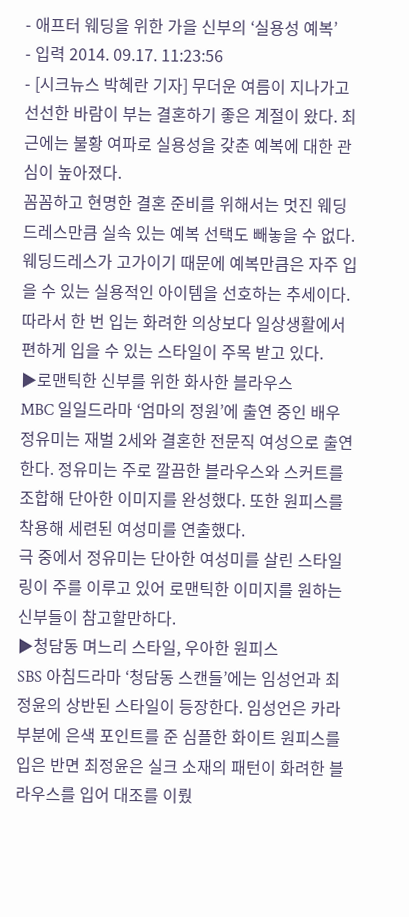- 애프터 웨딩을 위한 가을 신부의 ‘실용성 예복’
- 입력 2014. 09.17. 11:23:56
- [시크뉴스 박혜란 기자] 무더운 여름이 지나가고 선선한 바람이 부는 결혼하기 좋은 계절이 왔다. 최근에는 불황 여파로 실용성을 갖춘 예복에 대한 관심이 높아졌다.
꼼꼼하고 현명한 결혼 준비를 위해서는 멋진 웨딩드레스만큼 실속 있는 예복 선택도 빼놓을 수 없다.
웨딩드레스가 고가이기 때문에 예복만큼은 자주 입을 수 있는 실용적인 아이템을 선호하는 추세이다. 따라서 한 번 입는 화려한 의상보다 일상생활에서 편하게 입을 수 있는 스타일이 주목 받고 있다.
▶로맨틱한 신부를 위한 화사한 블라우스
MBC 일일드라마 ‘엄마의 정원’에 출연 중인 배우 정유미는 재벌 2세와 결혼한 전문직 여성으로 출연한다. 정유미는 주로 깔끔한 블라우스와 스커트를 조합해 단아한 이미지를 완성했다. 또한 원피스를 착용해 세련된 여성미를 연출했다.
극 중에서 정유미는 단아한 여성미를 살린 스타일링이 주를 이루고 있어 로맨틱한 이미지를 원하는 신부들이 참고할만하다.
▶청담동 며느리 스타일, 우아한 원피스
SBS 아침드라마 ‘청담동 스캔들’에는 임성언과 최정윤의 상반된 스타일이 등장한다. 임성언은 카라 부분에 은색 포인트를 준 심플한 화이트 원피스를 입은 반면 최정윤은 실크 소재의 패턴이 화려한 블라우스를 입어 대조를 이뤘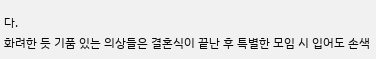다.
화려한 듯 기품 있는 의상들은 결혼식이 끝난 후 특별한 모임 시 입어도 손색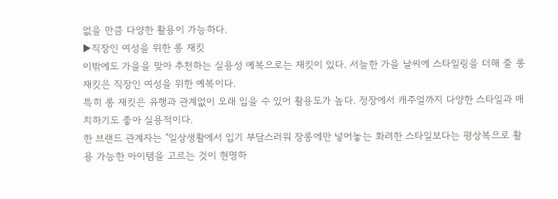없을 만큼 다양한 활용이 가능하다.
▶직장인 여성을 위한 롱 재킷
이밖에도 가을을 맞아 추천하는 실용성 예복으로는 재킷이 있다. 서늘한 가을 날씨에 스타일링을 더해 줄 롱 재킷은 직장인 여성을 위한 예복이다.
특히 롱 재킷은 유행과 관계없이 오래 입을 수 있어 활용도가 높다. 정장에서 캐주얼까지 다양한 스타일과 매치하기도 좋아 실용적이다.
한 브랜드 관계자는 "일상생활에서 입기 부담스러워 장롱에만 넣어놓는 화려한 스타일보다는 평상복으로 활용 가능한 아이템을 고르는 것이 현명하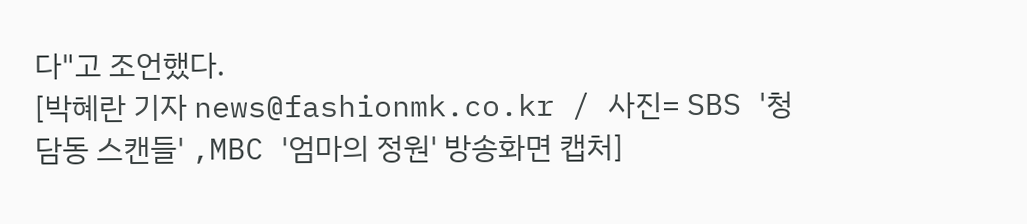다"고 조언했다.
[박혜란 기자 news@fashionmk.co.kr / 사진= SBS '청담동 스캔들' ,MBC '엄마의 정원' 방송화면 캡처]